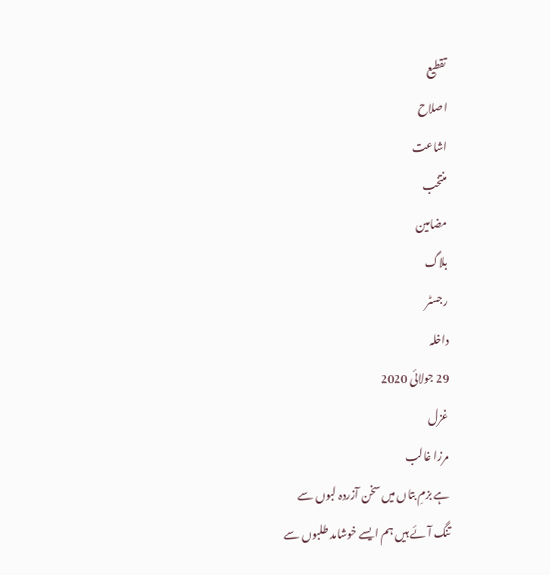تقطیع
اصلاح
اشاعت
منتخب
مضامین
بلاگ
رجسٹر
داخلہ
29 جولائی 2020
غزل
مرزا غالب
ہے بزمِ بتاں میں سخن آزردہ لبوں سے
تنگ آئے ہیں ہم ایسے خوشامد طلبوں سے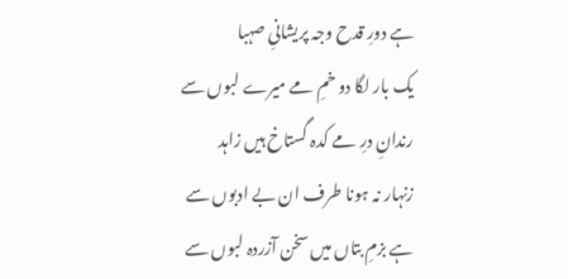ہے دورِ قدح وجہ پریشانیِ صہبا
یک بار لگا دو خمِ مے میرے لبوں سے
رندانِ درِ مے کدہ گستاخ ہیں زاہد
زنہار نہ ہونا طرف ان بے ادبوں سے
ہے بزمِ بتاں میں سخن آزردہ لبوں سے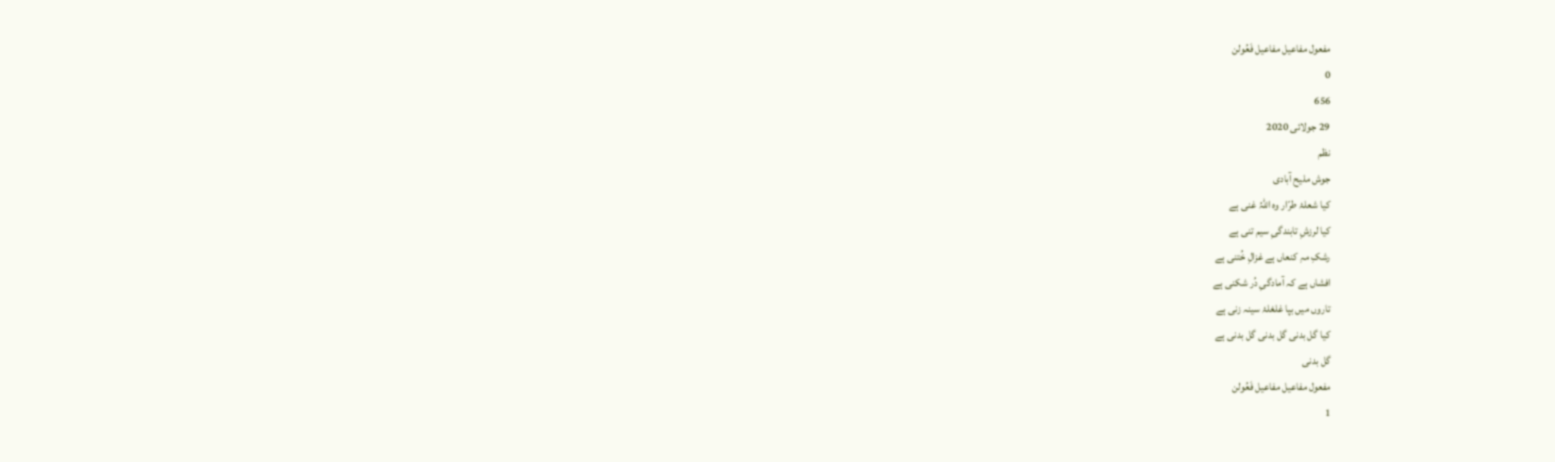مفعول مفاعیل مفاعیل فَعُولن
0
656
29 جولائی 2020
نظم
جوش ملیح آبادی
کیا شعلۂ طرّار وہ اللہُ غنی ہے
کیا لرزشِ تابندگیِ سیم تنی ہے
رشکِ مہِ کنعاں ہے غزالِ خُتنی ہے
افشاں ہے کہ آمادگیِ دُر شکنی ہے
تاروں میں بپا غلغلۂ سینہ زنی ہے
کیا گل بدنی گل بدنی گل بدنی ہے
گل بدنی
مفعول مفاعیل مفاعیل فَعُولن
1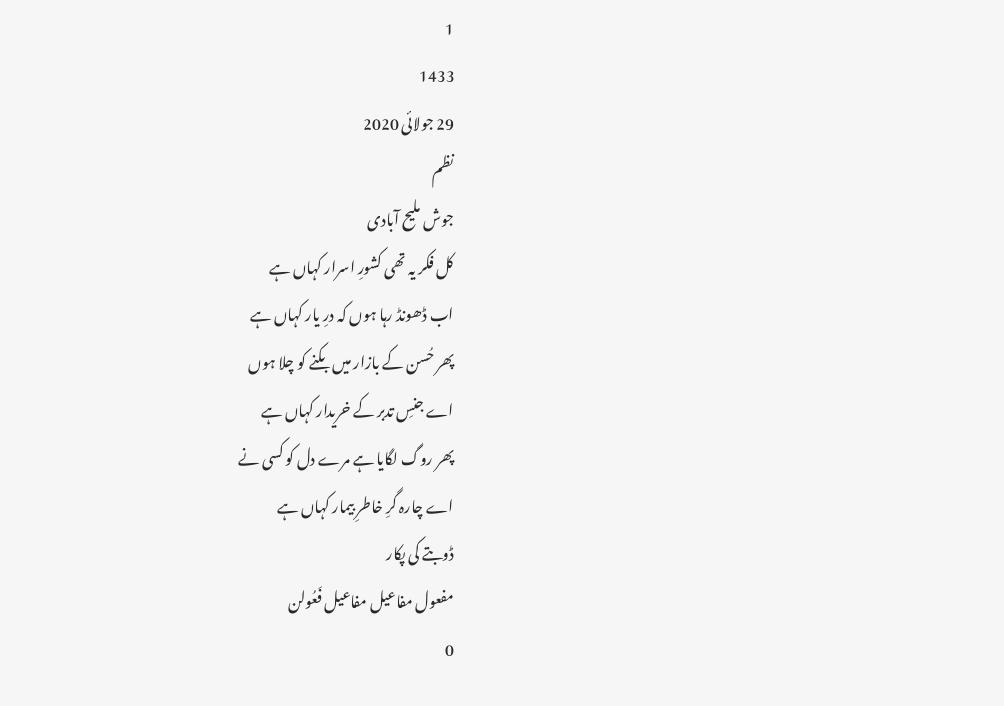1
1433
29 جولائی 2020
نظم
جوش ملیح آبادی
کل فکر یہ تھی کشورِ اسرار کہاں ہے
اب ڈھونڈ رہا ہوں کہ درِ یار کہاں ہے
پھر حُسن کے بازار میں بکنے کو چلا ہوں
اے جنسِ تدبر کے خریدار کہاں ہے
پھر روگ لگایا ہے مرے دل کو کسی نے
اے چارہ گرِ خاطرِ بیمار کہاں ہے
ڈوبتے کی پکار
مفعول مفاعیل مفاعیل فَعُولن
0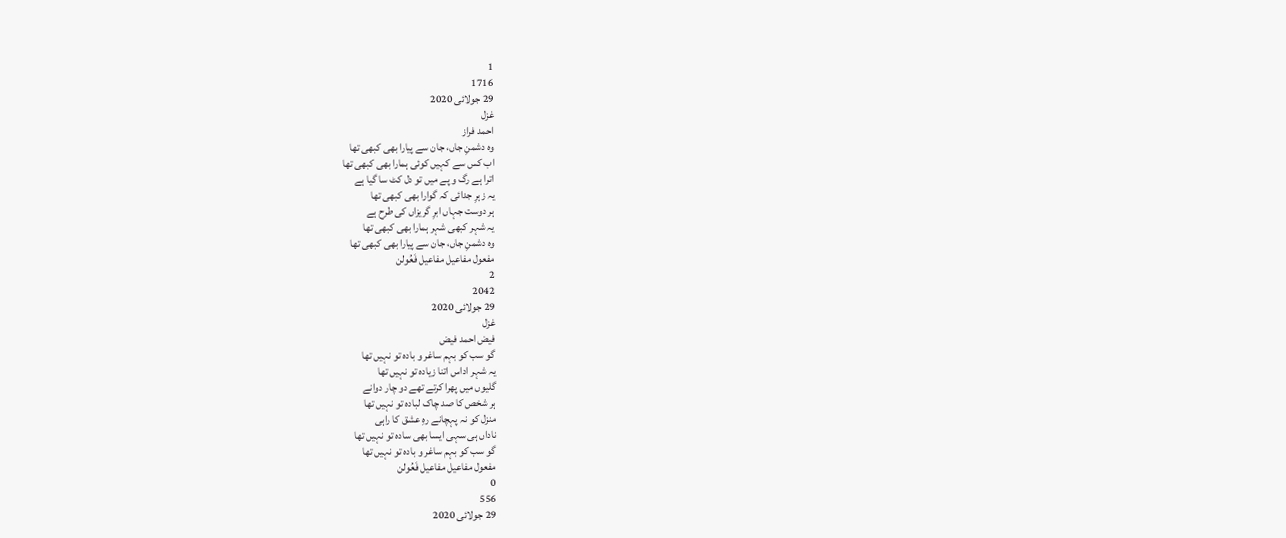1
1716
29 جولائی 2020
غزل
احمد فراز
وہ دشمنِ جاں، جان سے پیارا بھی کبھی تھا
اب کس سے کہیں کوئی ہمارا بھی کبھی تھا
اترا ہے رگ و پے میں تو دل کٹ سا گیا ہے
یہ زہرِ جدائی کہ گوارا بھی کبھی تھا
ہر دوست جہاں ابرِ گریزاں کی طرح ہے
یہ شہر کبھی شہر ہمارا بھی کبھی تھا
وہ دشمنِ جاں، جان سے پیارا بھی کبھی تھا
مفعول مفاعیل مفاعیل فَعُولن
2
2042
29 جولائی 2020
غزل
فیض احمد فیض
گو سب کو بہم ساغر و بادہ تو نہیں تھا
یہ شہر اداس اتنا زیادہ تو نہیں تھا
گلیوں میں پھرا کرتے تھے دو چار دوانے
ہر شخص کا صد چاک لبادہ تو نہیں تھا
منزل کو نہ پہچانے رہِ عشق کا راہی
ناداں ہی سہی ایسا بھی سادہ تو نہیں تھا
گو سب کو بہم ساغر و بادہ تو نہیں تھا
مفعول مفاعیل مفاعیل فَعُولن
0
556
29 جولائی 2020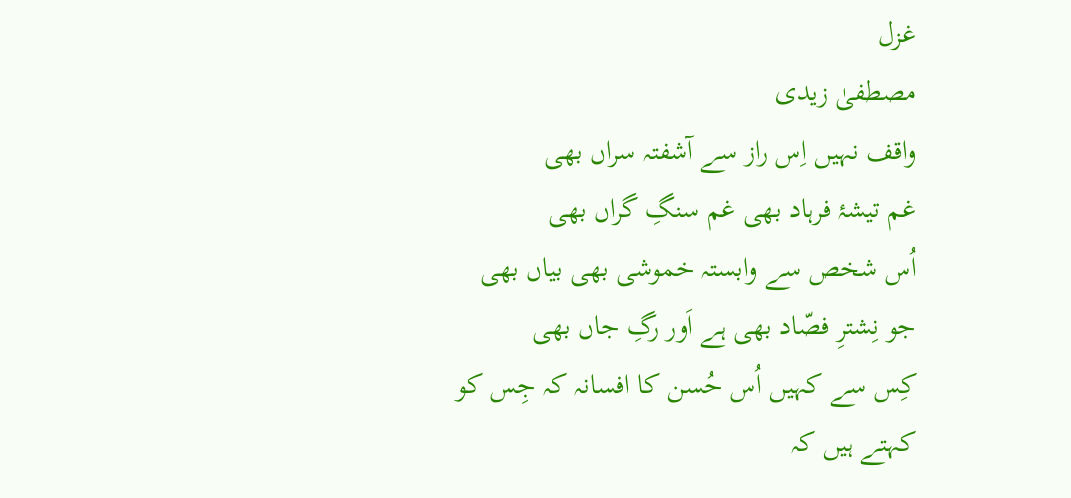غزل
مصطفیٰ زیدی
واقف نہیں اِس راز سے آشفتہ سراں بھی
غم تیشۂ فرہاد بھی غم سنگِ گراں بھی
اُس شخص سے وابستہ خموشی بھی بیاں بھی
جو نِشترِ فصّاد بھی ہے اَور رگِ جاں بھی
کِس سے کہیں اُس حُسن کا افسانہ کہ جِس کو
کہتے ہیں کہ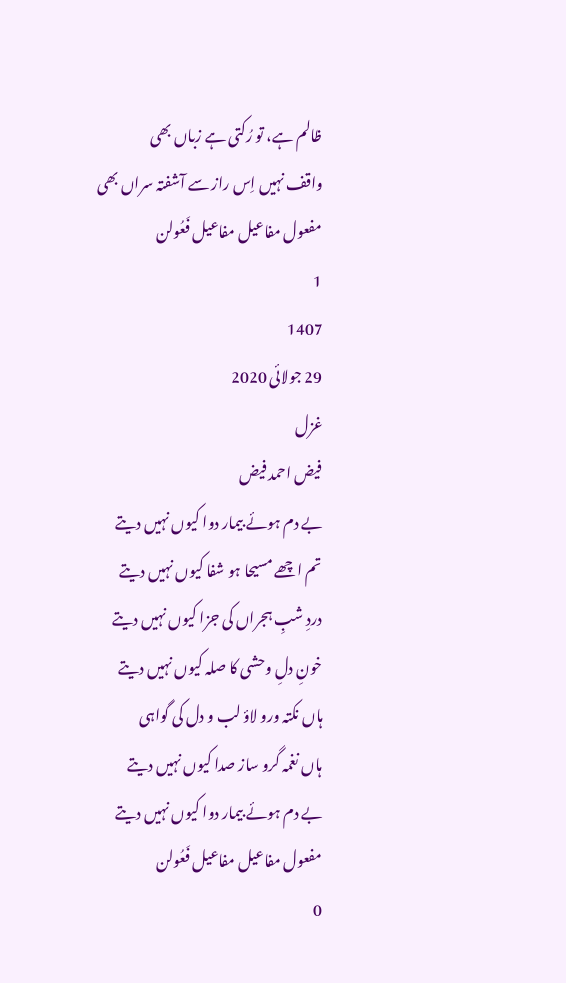ظالم ہے، تو رُکتی ہے زباں بھی
واقف نہیں اِس راز سے آشفتہ سراں بھی
مفعول مفاعیل مفاعیل فَعُولن
1
1407
29 جولائی 2020
غزل
فیض احمد فیض
بے دم ہوئے بیمار دوا کیوں نہیں دیتے
تم اچھے مسیحا ہو شفا کیوں نہیں دیتے
دردِ شبِ ہجراں کی جزا کیوں نہیں دیتے
خونِ دلِ وحشی کا صلہ کیوں نہیں دیتے
ہاں نکتہ ورو لاؤ لب و دل کی گواہی
ہاں نغمہ گرو ساز صدا کیوں نہیں دیتے
بے دم ہوئے بیمار دوا کیوں نہیں دیتے
مفعول مفاعیل مفاعیل فَعُولن
0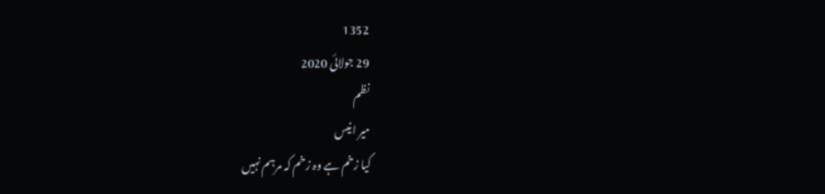1352
29 جولائی 2020
نظم
میر انیس
کیا زخم ہے وہ زخم کہ مرہم نہیں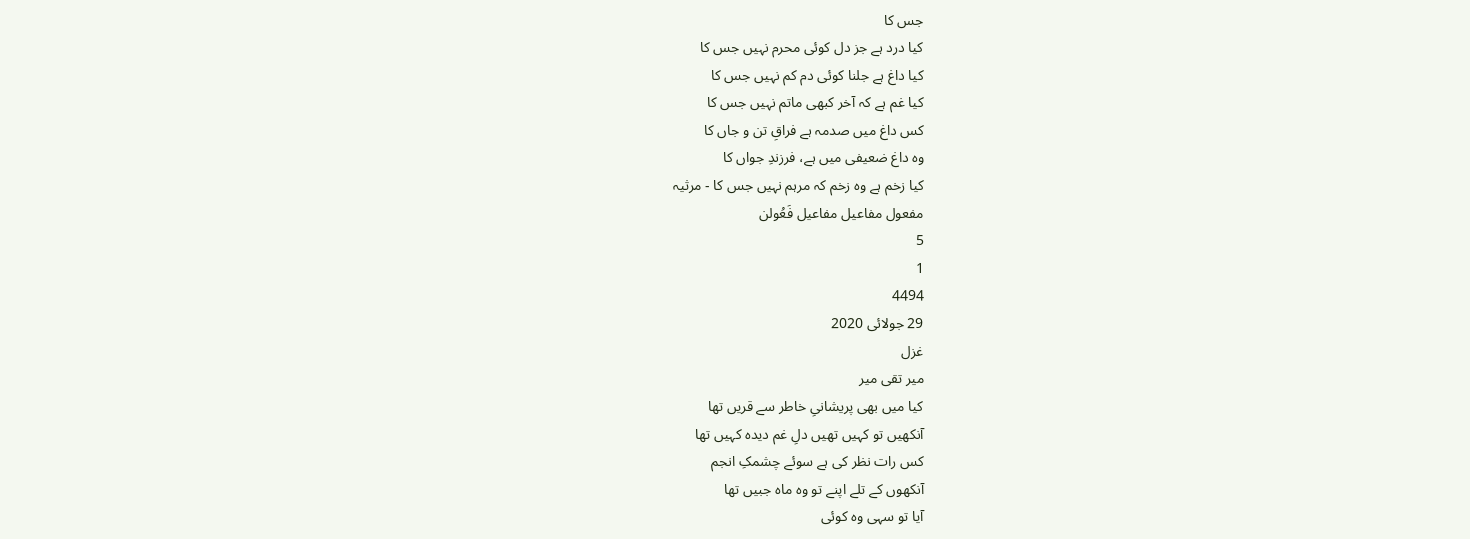جس کا
کیا درد ہے جز دل کوئی محرم نہیں جس کا
کیا داغ ہے جلنا کوئی دم کم نہیں جس کا
کیا غم ہے کہ آخر کبھی ماتم نہیں جس کا
کس داغ میں صدمہ ہے فراقِ تن و جاں کا
وہ داغ ضعیفی میں ہے، فرزندِ جواں کا
کیا زخم ہے وہ زخم کہ مرہم نہیں جس کا - مرثیہ
مفعول مفاعیل مفاعیل فَعُولن
5
1
4494
29 جولائی 2020
غزل
میر تقی میر
کیا میں بھی پریشانیِ خاطر سے قریں تھا
آنکھیں تو کہیں تھیں دلِ غم دیدہ کہیں تھا
کس رات نظر کی ہے سوئے چشمکِ انجم
آنکھوں کے تلے اپنے تو وہ ماہ جبیں تھا
آیا تو سہی وہ کوئی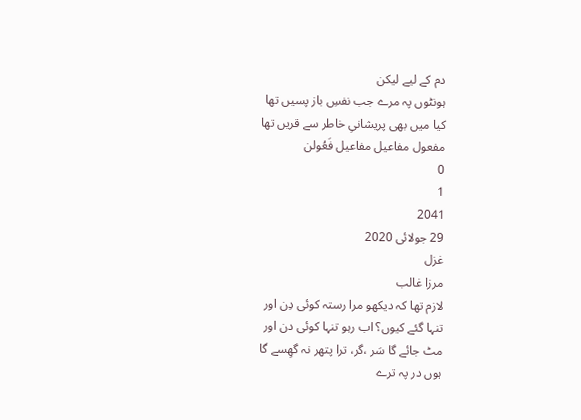دم کے لیے لیکن
ہونٹوں پہ مرے جب نفسِ باز پسیں تھا
کیا میں بھی پریشانیِ خاطر سے قریں تھا
مفعول مفاعیل مفاعیل فَعُولن
0
1
2041
29 جولائی 2020
غزل
مرزا غالب
لازم تھا کہ دیکھو مرا رستہ کوئی دِن اور
تنہا گئے کیوں؟ اب رہو تنہا کوئی دن اور
مٹ جائے گا سَر ،گر، ترا پتھر نہ گھِسے گا
ہوں در پہ ترے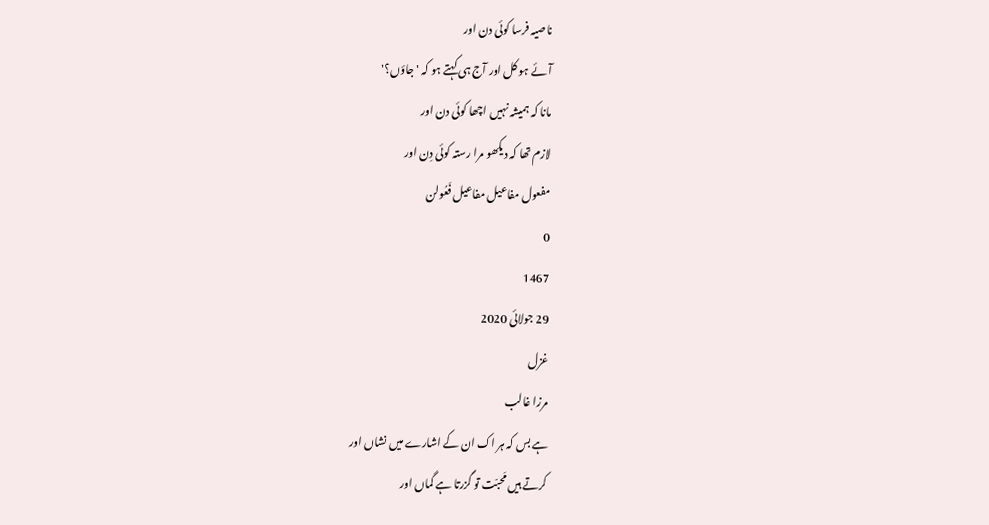ناصیہ فرسا کوئی دن اور
آئے ہو کل اور آج ہی کہتے ہو کہ 'جاؤں؟'
مانا کہ ہمیشہ نہیں اچھا کوئی دن اور
لازم تھا کہ دیکھو مرا رستہ کوئی دِن اور
مفعول مفاعیل مفاعیل فَعُولن
0
1467
29 جولائی 2020
غزل
مرزا غالب
ہے بس کہ ہر اک ان کے اشارے میں نشاں اور
کرتے ہیں مَحبّت تو گزرتا ہے گماں اور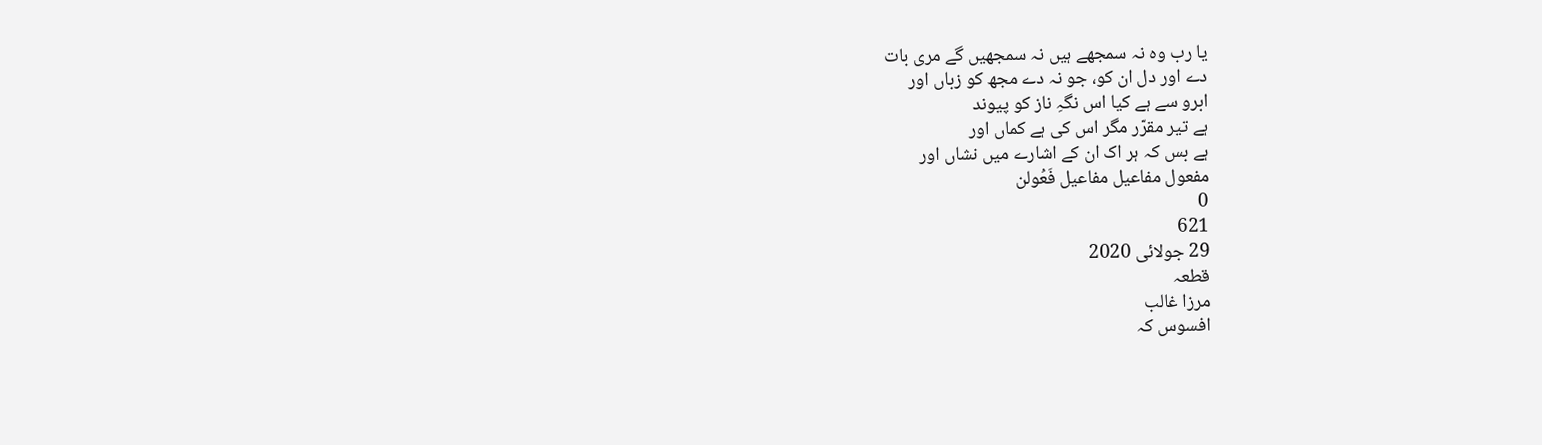یا رب وہ نہ سمجھے ہیں نہ سمجھیں گے مری بات
دے اور دل ان کو، جو نہ دے مجھ کو زباں اور
ابرو سے ہے کیا اس نگہِ ناز کو پیوند
ہے تیر مقرّر مگر اس کی ہے کماں اور
ہے بس کہ ہر اک ان کے اشارے میں نشاں اور
مفعول مفاعیل مفاعیل فَعُولن
0
621
29 جولائی 2020
قطعہ
مرزا غالب
افسوس کہ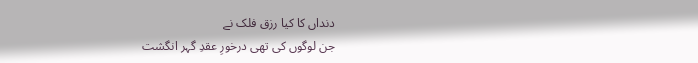دنداں کا کیا رزق فلک نے
جن لوگوں کی تھی درخورِ عقدِ گہر انگشت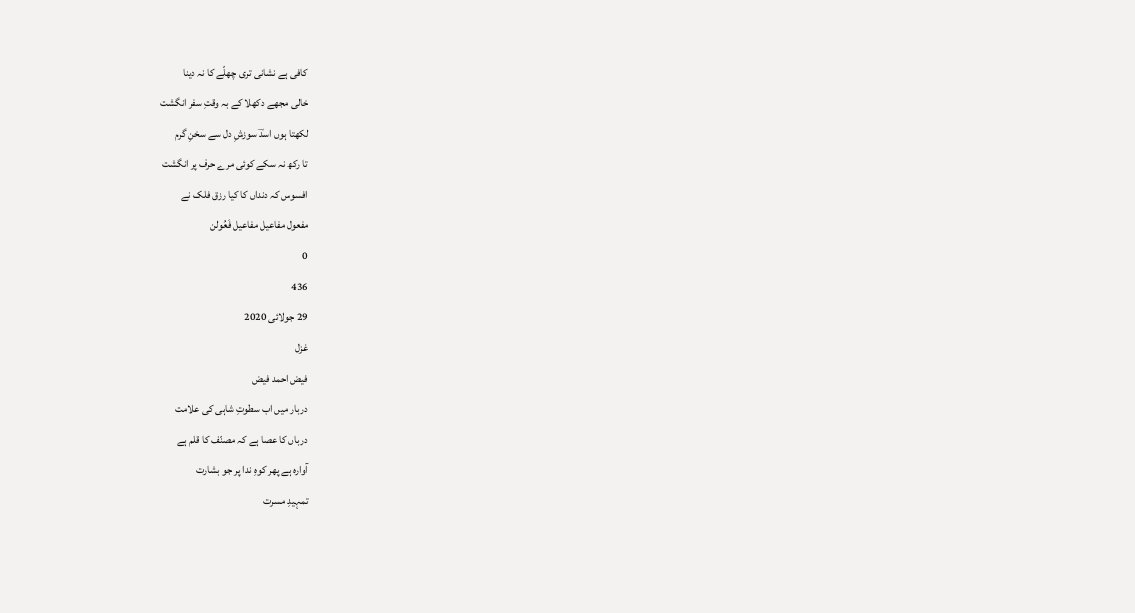کافی ہے نشانی تری چھلّے کا نہ دینا
خالی مجھے دکھلا کے بہ وقتِ سفر انگشت
لکھتا ہوں اسدؔ سوزشِ دل سے سخنِ گرم
تا رکھ نہ سکے کوئی مرے حرف پر انگشت
افسوس کہ دنداں کا کیا رزق فلک نے
مفعول مفاعیل مفاعیل فَعُولن
0
436
29 جولائی 2020
غزل
فیض احمد فیض
دربار میں اب سطوتِ شاہی کی علامت
درباں کا عصا ہے کہ مصنّف کا قلم ہے
آوارہ ہے پھر کوہِ ندا پر جو بشارت
تمہیدِ مسرت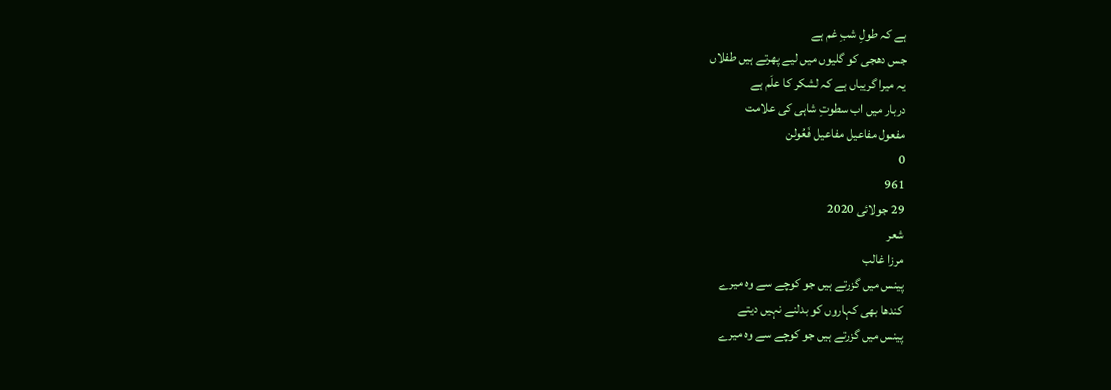ہے کہ طولِ شبِ غم ہے
جس دھجی کو گلیوں میں لیے پھرتے ہیں طفلاں
یہ میرا گریباں ہے کہ لشکر کا علَم ہے
دربار میں اب سطوتِ شاہی کی علامت
مفعول مفاعیل مفاعیل فَعُولن
0
961
29 جولائی 2020
شعر
مرزا غالب
پینس میں گزرتے ہیں جو کوچے سے وہ میرے
کندھا بھی کہاروں کو بدلنے نہیں دیتے
پینس میں گزرتے ہیں جو کوچے سے وہ میرے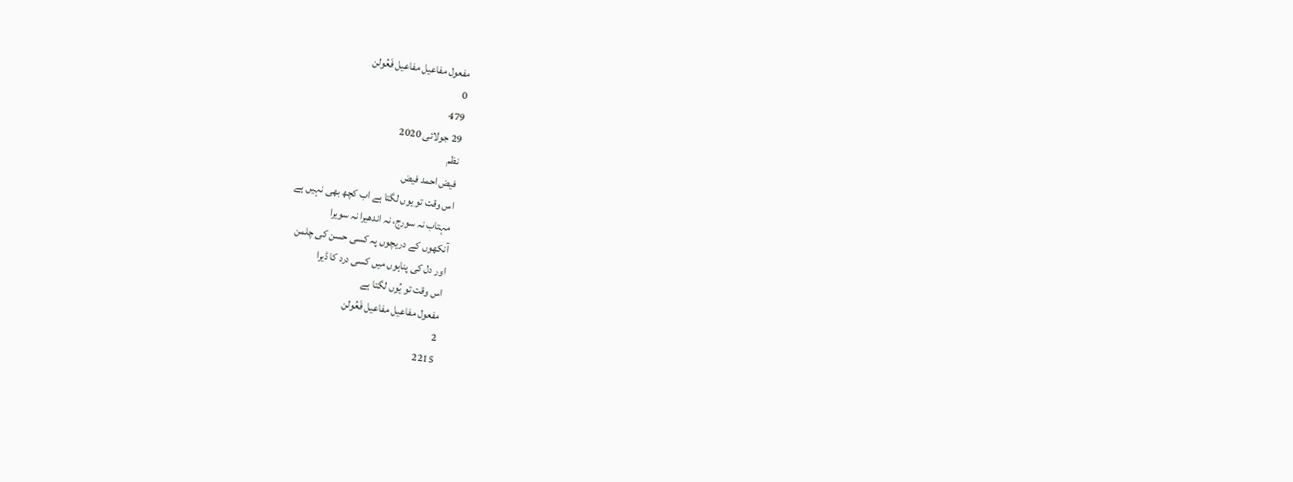مفعول مفاعیل مفاعیل فَعُولن
0
479
29 جولائی 2020
نظم
فیض احمد فیض
اس وقت تو یوں لگتا ہے اب کچھ بھی نہیں ہے
مہتاب نہ سورج، نہ اندھیرا نہ سویرا
آنکھوں کے دریچوں پہ کسی حسن کی چلمن
اور دل کی پناہوں میں کسی درد کا ڈیرا
اس وقت تو یُوں لگتا ہے
مفعول مفاعیل مفاعیل فَعُولن
2
2215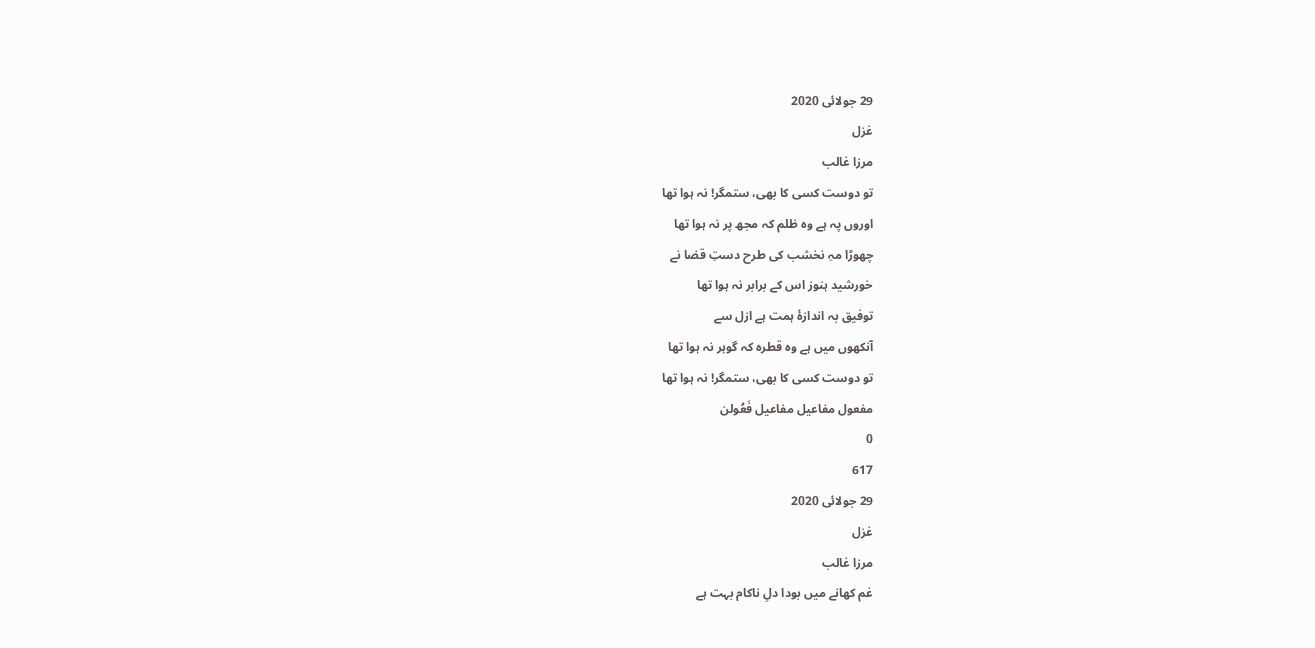29 جولائی 2020
غزل
مرزا غالب
تو دوست کسی کا بھی، ستمگر! نہ ہوا تھا
اوروں پہ ہے وہ ظلم کہ مجھ پر نہ ہوا تھا
چھوڑا مہِ نخشب کی طرح دستِ قضا نے
خورشید ہنوز اس کے برابر نہ ہوا تھا
توفیق بہ اندازۂ ہمت ہے ازل سے
آنکھوں میں ہے وہ قطرہ کہ گوہر نہ ہوا تھا
تو دوست کسی کا بھی، ستمگر! نہ ہوا تھا
مفعول مفاعیل مفاعیل فَعُولن
0
617
29 جولائی 2020
غزل
مرزا غالب
غم کھانے میں بودا دلِ ناکام بہت ہے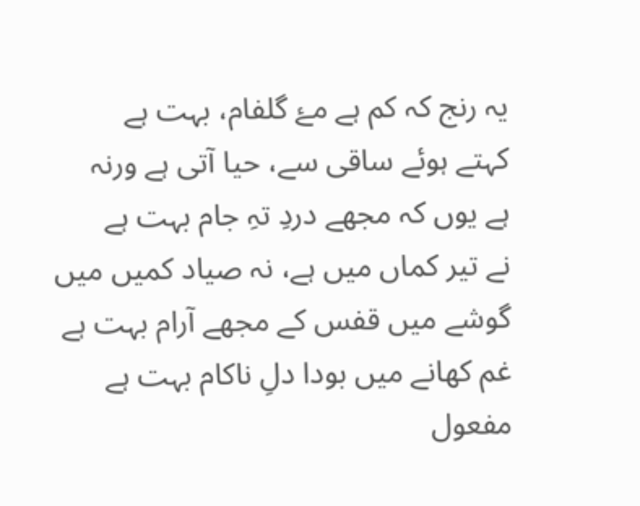یہ رنج کہ کم ہے مۓ گلفام، بہت ہے
کہتے ہوئے ساقی سے، حیا آتی ہے ورنہ
ہے یوں کہ مجھے دردِ تہِ جام بہت ہے
نے تیر کماں میں ہے، نہ صیاد کمیں میں
گوشے میں قفس کے مجھے آرام بہت ہے
غم کھانے میں بودا دلِ ناکام بہت ہے
مفعول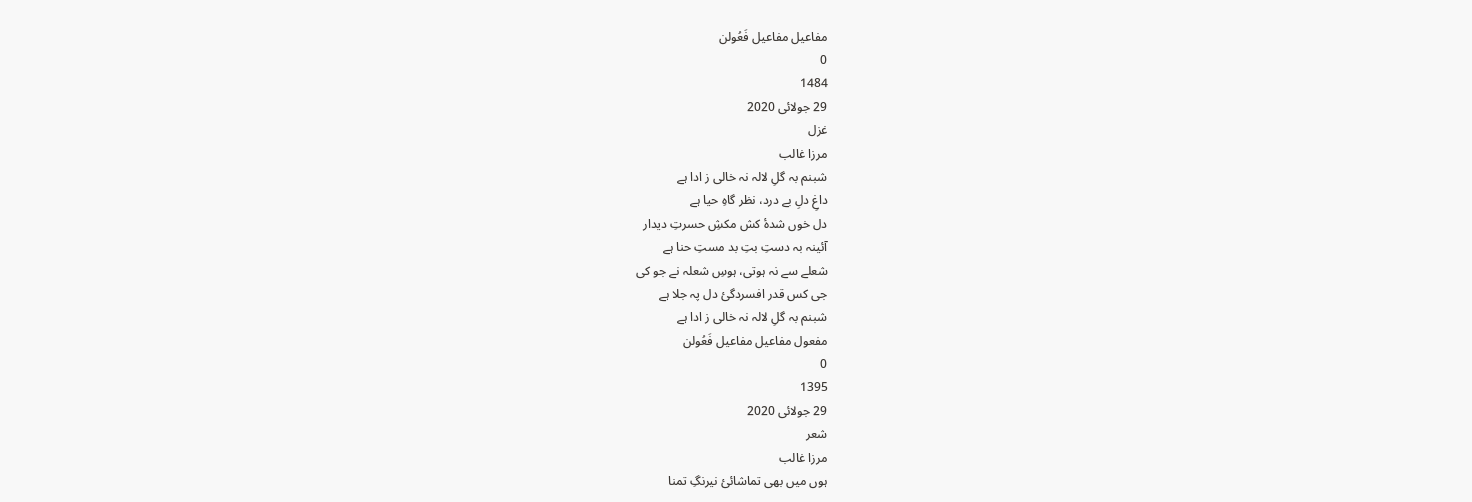مفاعیل مفاعیل فَعُولن
0
1484
29 جولائی 2020
غزل
مرزا غالب
شبنم بہ گلِ لالہ نہ خالی ز ادا ہے
داغِ دلِ بے درد، نظر گاہِ حیا ہے
دل خوں شدۂ کش مکشِ حسرتِ دیدار
آئینہ بہ دستِ بتِ بد مستِ حنا ہے
شعلے سے نہ ہوتی، ہوسِ شعلہ نے جو کی
جی کس قدر افسردگیٔ دل پہ جلا ہے
شبنم بہ گلِ لالہ نہ خالی ز ادا ہے
مفعول مفاعیل مفاعیل فَعُولن
0
1395
29 جولائی 2020
شعر
مرزا غالب
ہوں میں بھی تماشائیٔ نیرنگِ تمنا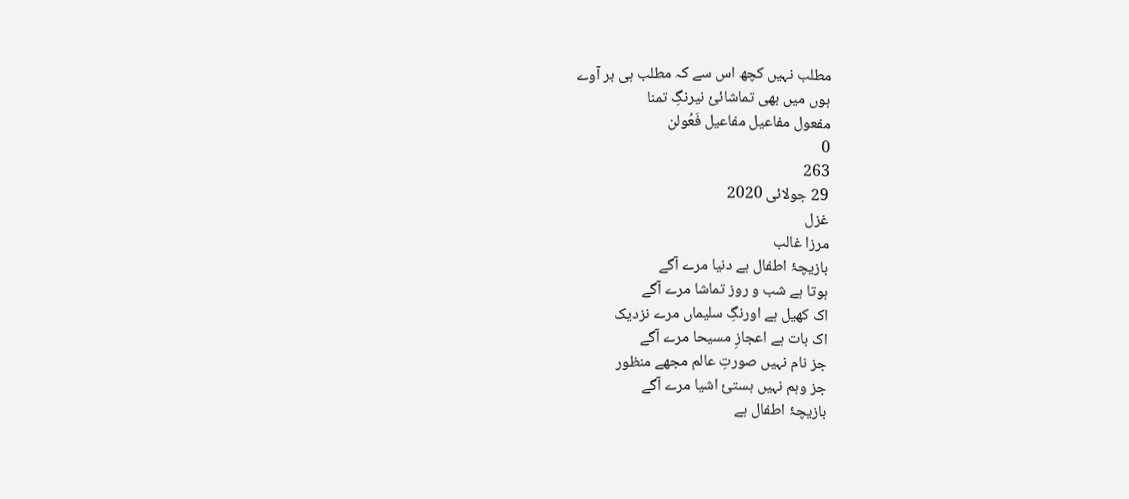مطلب نہیں کچھ اس سے کہ مطلب ہی بر آوے
ہوں میں بھی تماشائیٔ نیرنگِ تمنا
مفعول مفاعیل مفاعیل فَعُولن
0
263
29 جولائی 2020
غزل
مرزا غالب
بازیچۂ اطفال ہے دنیا مرے آگے
ہوتا ہے شب و روز تماشا مرے آگے
اک کھیل ہے اورنگِ سلیماں مرے نزدیک
اک بات ہے اعجازِ مسیحا مرے آگے
جز نام نہیں صورتِ عالم مجھے منظور
جز وہم نہیں ہستیٔ اشیا مرے آگے
بازیچۂ اطفال ہے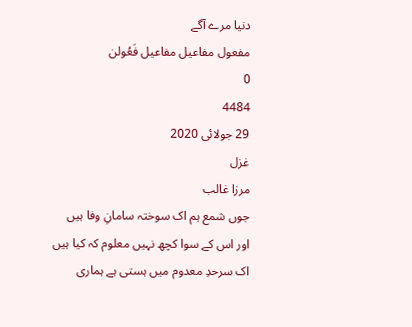دنیا مرے آگے
مفعول مفاعیل مفاعیل فَعُولن
0
4484
29 جولائی 2020
غزل
مرزا غالب
جوں شمع ہم اک سوختہ سامانِ وفا ہیں
اور اس کے سوا کچھ نہیں معلوم کہ کیا ہیں
اک سرحدِ معدوم میں ہستی ہے ہماری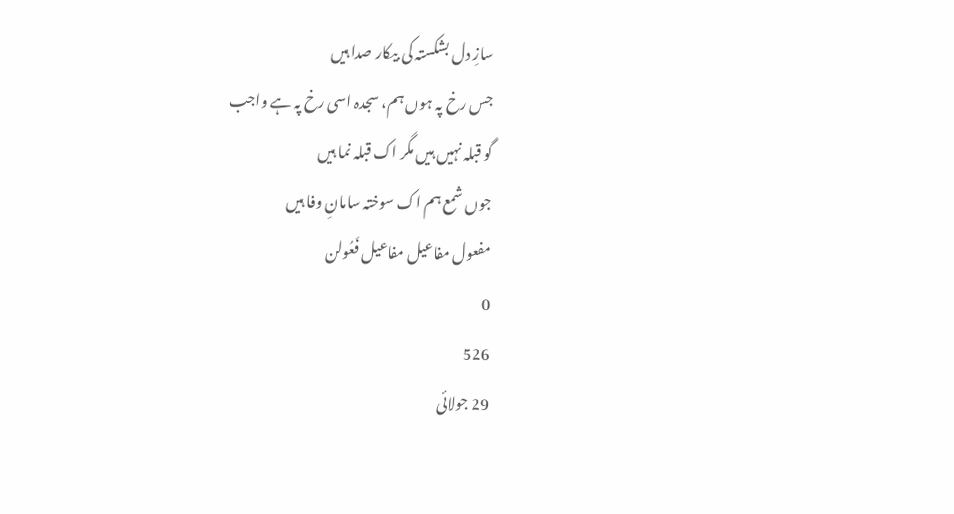سازِ دل بشکستہ کی بیکار صدا ہیں
جس رخ پہ ہوں ہم، سجدہ اسی رخ پہ ہے واجب
گو قبلہ نہیں ہیں مگر اک قبلہ نما ہیں
جوں شمع ہم اک سوختہ سامانِ وفا ہیں
مفعول مفاعیل مفاعیل فَعُولن
0
526
29 جولائی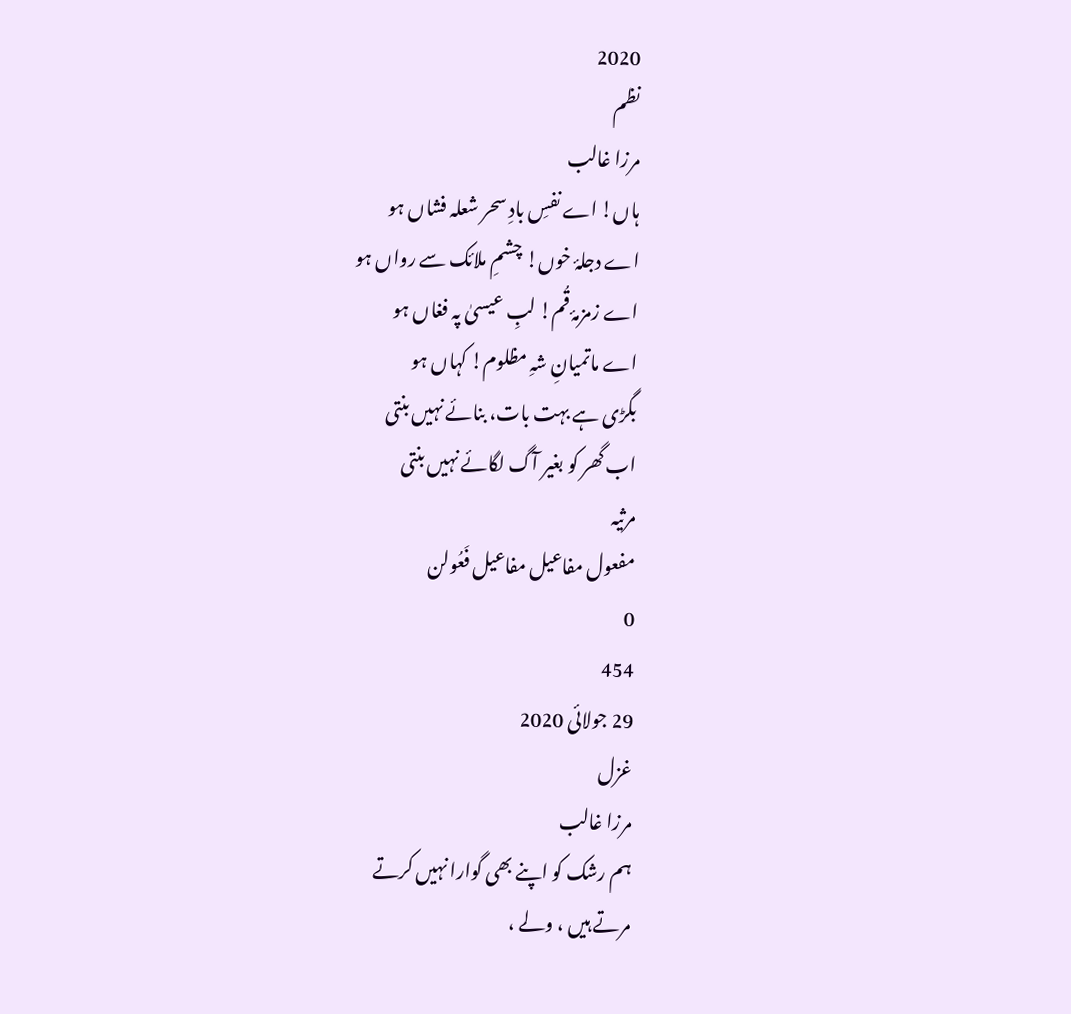2020
نظم
مرزا غالب
ہاں! اے نفسِ بادِ سحر شعلہ فشاں ہو
اے دجلۂ خوں! چشمِ ملائک سے رواں ہو
اے زمزمۂ قُم! لبِ عیسیٰ پہ فغاں ہو
اے ماتمیانِ شہِ مظلوم! کہاں ہو
بگڑی ہے بہت بات، بنائے نہیں بنتی
اب گھر کو بغیر آگ لگائے نہیں بنتی
مرثیہ
مفعول مفاعیل مفاعیل فَعُولن
0
454
29 جولائی 2020
غزل
مرزا غالب
ہم رشک کو اپنے بھی گوارا نہیں کرتے
مرتے ہیں ، ولے ،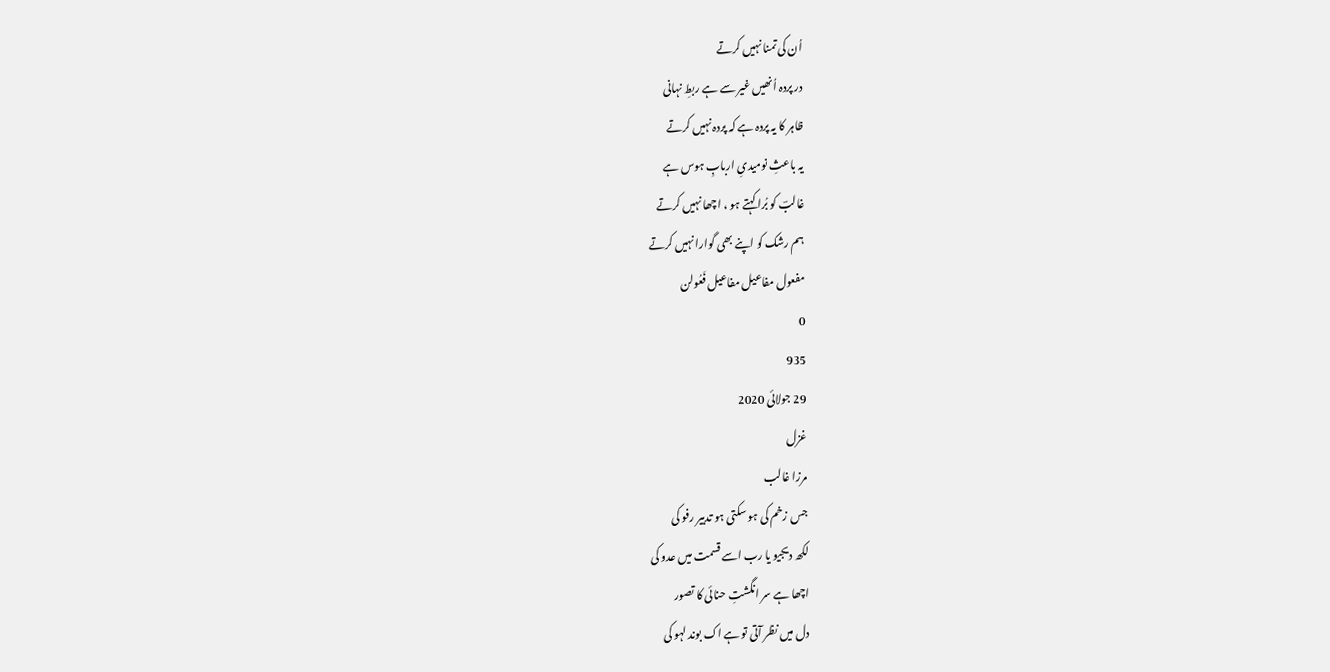اُن کی تمنا نہیں کرتے
در پردہ اُنھیں غیر سے ہے ربطِ نہانی
ظاہر کا یہ پردہ ہے کہ پردہ نہیں کرتے
یہ باعثِ نومیدیِ اربابِ ہوس ہے
غالبؔ کو بُرا کہتے ہو ، اچھا نہیں کرتے
ہم رشک کو اپنے بھی گوارا نہیں کرتے
مفعول مفاعیل مفاعیل فَعُولن
0
935
29 جولائی 2020
غزل
مرزا غالب
جس زخم کی ہو سکتی ہو تدبیر رفو کی
لکھ دیجیو یا رب اسے قسمت میں عدو کی
اچھا ہے سر انگشتِ حنائی کا تصور
دل میں نظر آتی تو ہے اک بوند لہو کی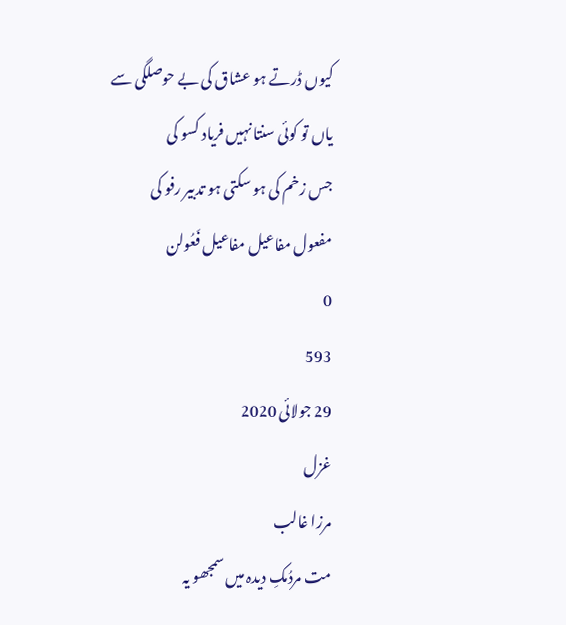کیوں ڈرتے ہو عشاق کی بے حوصلگی سے
یاں تو کوئی سنتا نہیں فریاد کسو کی
جس زخم کی ہو سکتی ہو تدبیر رفو کی
مفعول مفاعیل مفاعیل فَعُولن
0
593
29 جولائی 2020
غزل
مرزا غالب
مت مردُمکِ دیدہ میں سمجھو یہ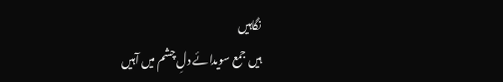نگاہیں
ہیں جمع سویدائے دلِ چشم میں آہیں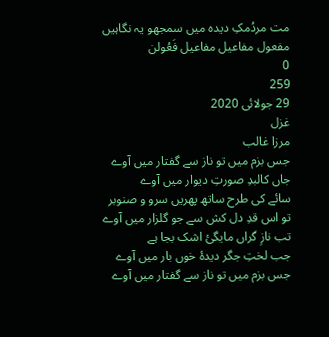مت مردُمکِ دیدہ میں سمجھو یہ نگاہیں
مفعول مفاعیل مفاعیل فَعُولن
0
259
29 جولائی 2020
غزل
مرزا غالب
جس بزم میں تو ناز سے گفتار میں آوے
جاں کالبدِ صورتِ دیوار میں آوے
سائے کی طرح ساتھ پھریں سرو و صنوبر
تو اس قدِ دل کش سے جو گلزار میں آوے
تب نازِ گراں مایگیٔ اشک بجا ہے
جب لختِ جگر دیدۂ خوں بار میں آوے
جس بزم میں تو ناز سے گفتار میں آوے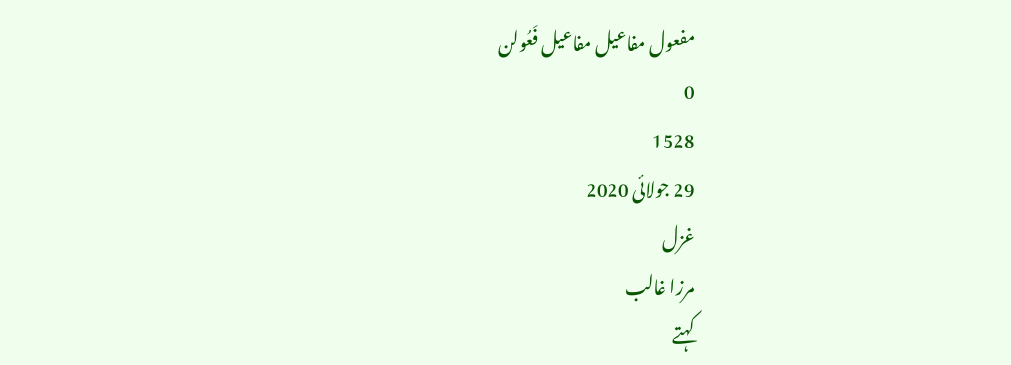مفعول مفاعیل مفاعیل فَعُولن
0
1528
29 جولائی 2020
غزل
مرزا غالب
کہتے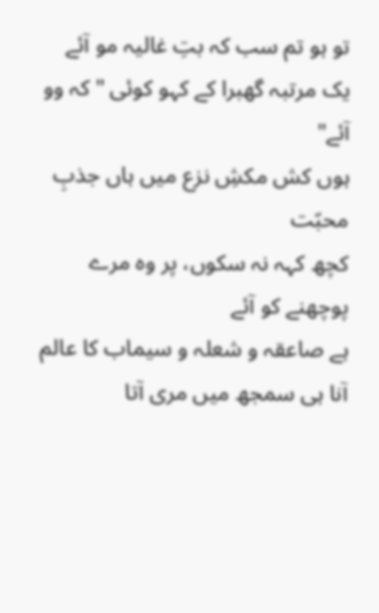تو ہو تم سب کہ بتِ غالیہ مو آئے
یک مرتبہ گھبرا کے کہو کوئی "کہ وو آئے"
ہوں کش مکشِ نزع میں ہاں جذبِ محبّت
کچھ کہہ نہ سکوں، پر وہ مرے پوچھنے کو آئے
ہے صاعقہ و شعلہ و سیماب کا عالم
آنا ہی سمجھ میں مری آتا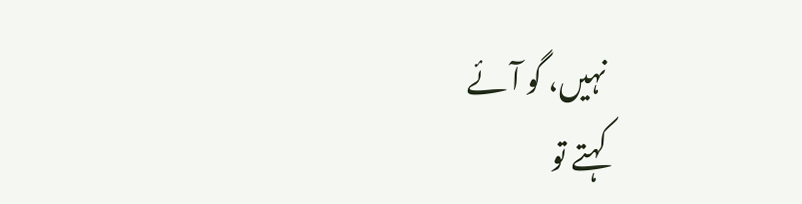نہیں، گو آئے
کہتے تو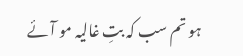ہو تم سب کہ بتِ غالیہ مو آئے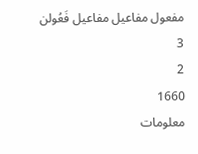مفعول مفاعیل مفاعیل فَعُولن
3
2
1660
معلومات